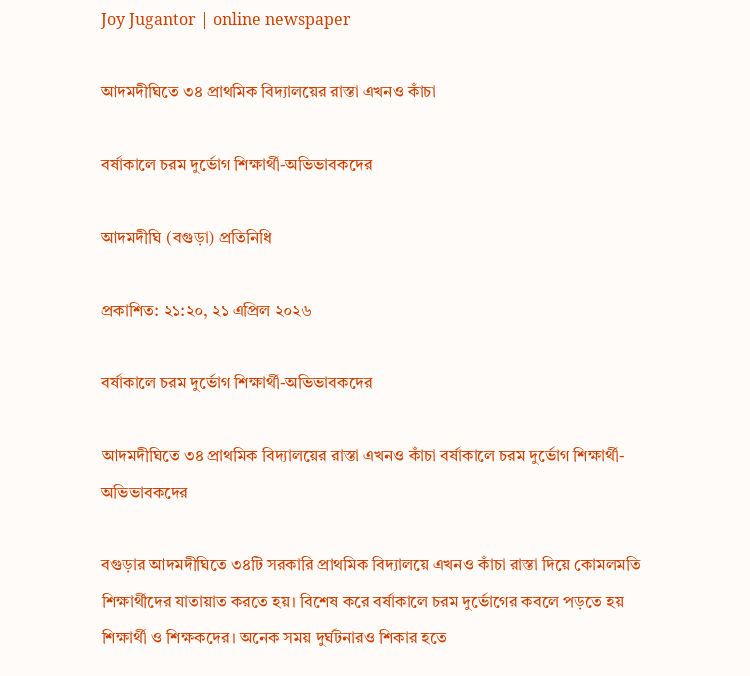Joy Jugantor | online newspaper

আদমদীঘিতে ৩৪ প্রাথমিক বিদ্যালয়ের রাস্তা এখনও কাঁচা

বর্ষাকালে চরম দুর্ভোগ শিক্ষার্থী-অভিভাবকদের

আদমদীঘি (বগুড়া) প্রতিনিধি

প্রকাশিত: ২১:২০, ২১ এপ্রিল ২০২৬

বর্ষাকালে চরম দুর্ভোগ শিক্ষার্থী-অভিভাবকদের

আদমদীঘিতে ৩৪ প্রাথমিক বিদ্যালয়ের রাস্তা এখনও কাঁচা বর্ষাকালে চরম দুর্ভোগ শিক্ষার্থী-অভিভাবকদের

বগুড়ার আদমদীঘিতে ৩৪টি সরকারি প্রাথমিক বিদ্যালয়ে এখনও কাঁচা রাস্তা দিয়ে কোমলমতি শিক্ষার্থীদের যাতায়াত করতে হয়। বিশেষ করে বর্ষাকালে চরম দুর্ভোগের কবলে পড়তে হয় শিক্ষার্থী ও শিক্ষকদের। অনেক সময় দুর্ঘটনারও শিকার হতে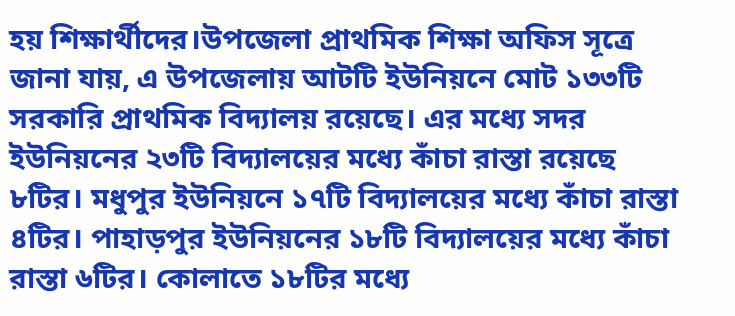হয় শিক্ষার্থীদের।উপজেলা প্রাথমিক শিক্ষা অফিস সূত্রে জানা যায়, এ উপজেলায় আটটি ইউনিয়নে মোট ১৩৩টি সরকারি প্রাথমিক বিদ্যালয় রয়েছে। এর মধ্যে সদর ইউনিয়নের ২৩টি বিদ্যালয়ের মধ্যে কাঁচা রাস্তা রয়েছে ৮টির। মধুপুর ইউনিয়নে ১৭টি বিদ্যালয়ের মধ্যে কাঁচা রাস্তা ৪টির। পাহাড়পুর ইউনিয়নের ১৮টি বিদ্যালয়ের মধ্যে কাঁচা রাস্তা ৬টির। কোলাতে ১৮টির মধ্যে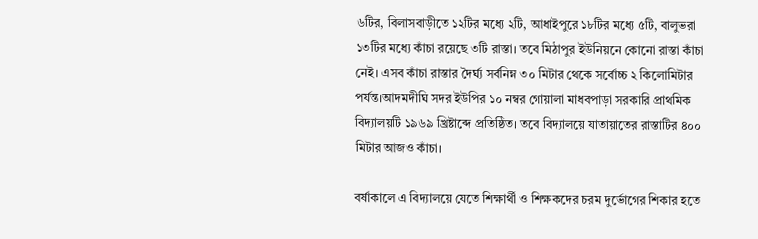৬টির, বিলাসবাড়ীতে ১২টির মধ্যে ২টি, আধাইপুরে ১৮টির মধ্যে ৫টি, বালুভরা ১৩টির মধ্যে কাঁচা রয়েছে ৩টি রাস্তা। তবে মিঠাপুর ইউনিয়নে কোনো রাস্তা কাঁচা নেই। এসব কাঁচা রাস্তার দৈর্ঘ্য সর্বনিম্ন ৩০ মিটার থেকে সর্বোচ্চ ২ কিলোমিটার পর্যন্ত।আদমদীঘি সদর ইউপির ১০ নম্বর গোয়ালা মাধবপাড়া সরকারি প্রাথমিক বিদ্যালয়টি ১৯৬৯ খ্রিষ্টাব্দে প্রতিষ্ঠিত। তবে বিদ্যালয়ে যাতায়াতের রাস্তাটির ৪০০ মিটার আজও কাঁচা।

বর্ষাকালে এ বিদ্যালয়ে যেতে শিক্ষার্থী ও শিক্ষকদের চরম দুর্ভোগের শিকার হতে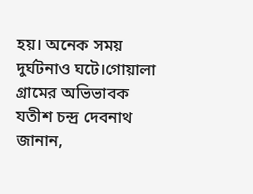হয়। অনেক সময় দুর্ঘটনাও ঘটে।গোয়ালা গ্রামের অভিভাবক যতীশ চন্দ্র দেবনাথ জানান,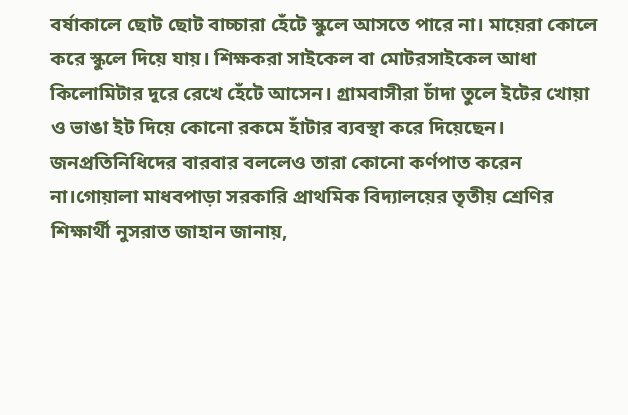বর্ষাকালে ছোট ছোট বাচ্চারা হেঁটে স্কুলে আসতে পারে না। মায়েরা কোলে করে স্কুলে দিয়ে যায়। শিক্ষকরা সাইকেল বা মোটরসাইকেল আধা কিলোমিটার দূরে রেখে হেঁটে আসেন। গ্রামবাসীরা চাঁদা তুলে ইটের খোয়া ও ভাঙা ইট দিয়ে কোনো রকমে হাঁটার ব্যবস্থা করে দিয়েছেন। জনপ্রতিনিধিদের বারবার বললেও তারা কোনো কর্ণপাত করেন না।গোয়ালা মাধবপাড়া সরকারি প্রাথমিক বিদ্যালয়ের তৃতীয় শ্রেণির শিক্ষার্থী নুসরাত জাহান জানায়,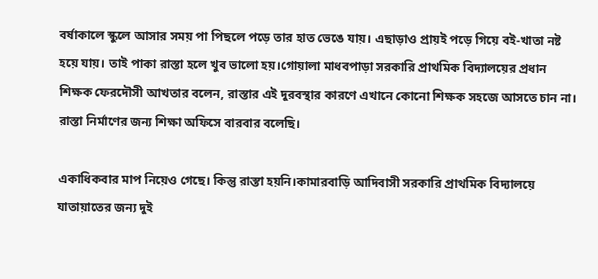বর্ষাকালে স্কুলে আসার সময় পা পিছলে পড়ে তার হাত ভেঙে যায়। এছাড়াও প্রায়ই পড়ে গিয়ে বই-খাতা নষ্ট হয়ে যায়। তাই পাকা রাস্তা হলে খুব ভালো হয়।গোয়ালা মাধবপাড়া সরকারি প্রাথমিক বিদ্যালয়ের প্রধান শিক্ষক ফেরদৌসী আখতার বলেন, রাস্তার এই দুরবস্থার কারণে এখানে কোনো শিক্ষক সহজে আসতে চান না। রাস্তা নির্মাণের জন্য শিক্ষা অফিসে বারবার বলেছি।

একাধিকবার মাপ নিয়েও গেছে। কিন্তু রাস্তা হয়নি।কামারবাড়ি আদিবাসী সরকারি প্রাথমিক বিদ্যালয়ে যাতায়াতের জন্য দুই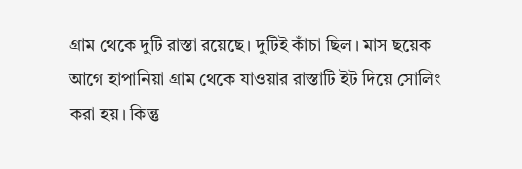গ্রাম থেকে দুটি রাস্তা রয়েছে। দুটিই কাঁচা ছিল। মাস ছয়েক আগে হাপানিয়া গ্রাম থেকে যাওয়ার রাস্তাটি ইট দিয়ে সোলিং করা হয়। কিন্তু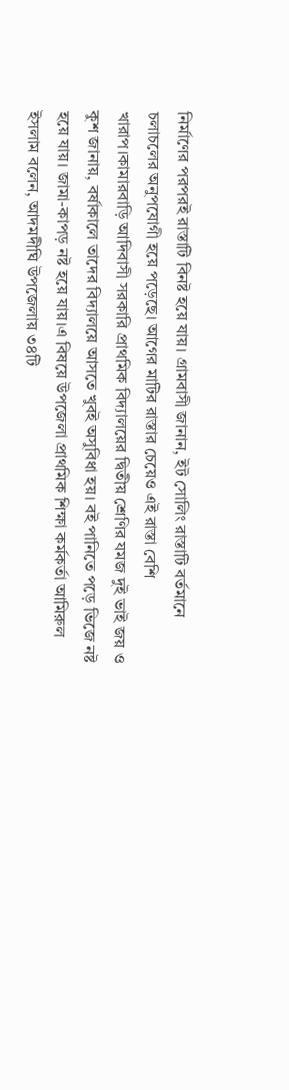নির্মাণের পরপরই রাস্তাটি বিনষ্ট হয়ে যায়। গ্রামবাসী জানান, ইট সোলিং রাস্তাটি বর্তমানে চলাচলের অনুপযোগী হয়ে পড়েছে। আগের মাটির রাস্তার চেয়েও এই রাস্তা বেশি খারাপ।কামারবাড়ি আদিবাসী সরকারি প্রাথমিক বিদ্যালয়ের দ্বিতীয় শ্রেণির যমজ দুই ভাই জয় ও কুশ জানায়, বর্ষাকালে তাদের বিদ্যালয়ে আসতে খুবই অসুবিধা হয়। বই পানিতে পড়ে ভিজে নষ্ট হয়ে যায়। জামা-কাপড় নষ্ট হয়ে যায়।এ বিষয়ে উপজেলা প্রাথমিক শিক্ষা কর্মকর্তা আমিরুল ইসলাম বলেন, আদমদীঘি উপজেলায় ৩৪টি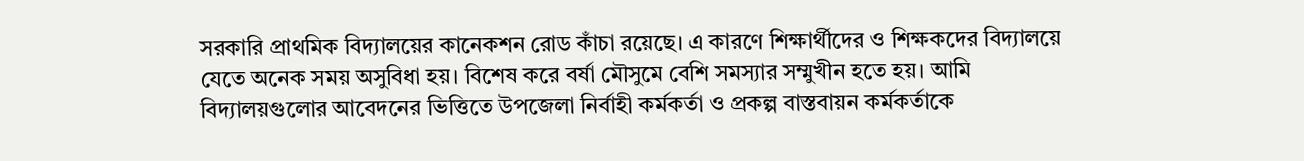সরকারি প্রাথমিক বিদ্যালয়ের কানেকশন রোড কাঁচা রয়েছে। এ কারণে শিক্ষার্থীদের ও শিক্ষকদের বিদ্যালয়ে যেতে অনেক সময় অসুবিধা হয়। বিশেষ করে বর্ষা মৌসুমে বেশি সমস্যার সম্মুখীন হতে হয়। আমি বিদ্যালয়গুলোর আবেদনের ভিত্তিতে উপজেলা নির্বাহী কর্মকর্তা ও প্রকল্প বাস্তবায়ন কর্মকর্তাকে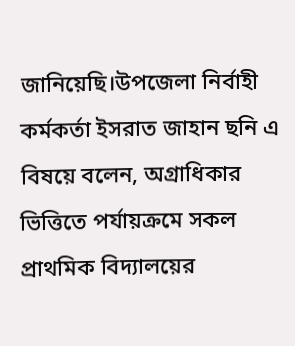জানিয়েছি।উপজেলা নির্বাহী কর্মকর্তা ইসরাত জাহান ছনি এ বিষয়ে বলেন, অগ্রাধিকার ভিত্তিতে পর্যায়ক্রমে সকল প্রাথমিক বিদ্যালয়ের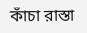কাঁচা রাস্তা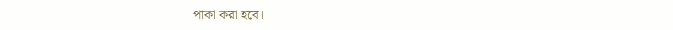পাকা করা হবে।